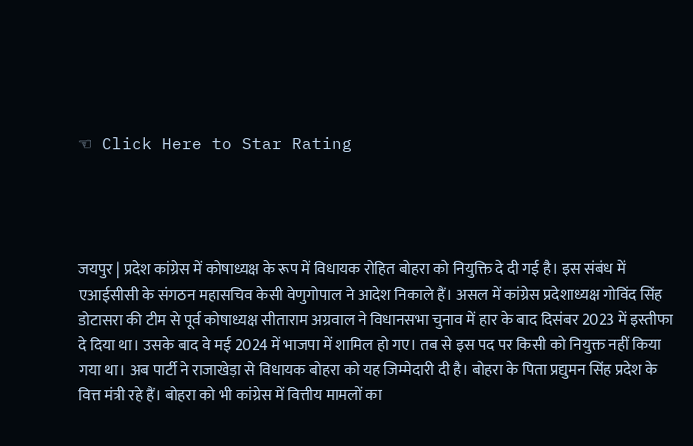☜ Click Here to Star Rating




जयपुर | प्रदेश कांग्रेस में कोषाध्यक्ष के रूप में विधायक रोहित बोहरा को नियुक्ति दे दी गई है। इस संबंध में एआईसीसी के संगठन महासचिव केसी वेणुगोपाल ने आदेश निकाले हैं। असल में कांग्रेस प्रदेशाध्यक्ष गोविंद सिंह डोटासरा की टीम से पूर्व कोषाध्यक्ष सीताराम अग्रवाल ने विधानसभा चुनाव में हार के बाद दिसंबर 2023 में इस्तीफा दे दिया था। उसके बाद वे मई 2024 में भाजपा में शामिल हो गए। तब से इस पद पर किसी को नियुक्त नहीं किया गया था। अब पार्टी ने राजाखेड़ा से विधायक बोहरा को यह जिम्मेदारी दी है। बोहरा के पिता प्रद्युमन सिंह प्रदेश के वित्त मंत्री रहे हैं। बोहरा को भी कांग्रेस में वित्तीय मामलों का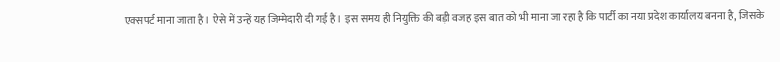एक्सपर्ट माना जाता है। ऐसे में उन्हें यह जिम्मेदारी दी गई है। इस समय ही नियुक्ति की बड़ी वजह इस बात को भी माना जा रहा है कि पार्टी का नया प्रदेश कार्यालय बनना है, जिसके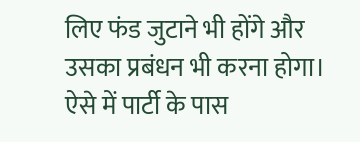लिए फंड जुटाने भी होंगे और उसका प्रबंधन भी करना होगा। ऐसे में पार्टी के पास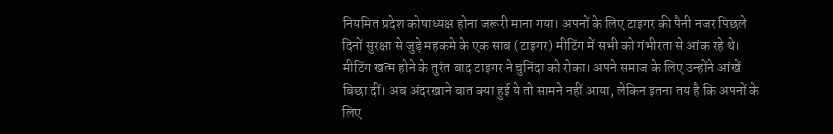नियमित प्रदेश कोषाध्यक्ष होना जरूरी माना गया। अपनों के लिए टाइगर की पैनी नजर पिछले दिनों सुरक्षा से जुड़े महकमे के एक साब (टाइगर) मीटिंग में सभी को गंभीरता से आंक रहे थे। मीटिंग खत्म होने के तुरंत बाद टाइगर ने चुनिंदा को रोका। अपने समाज के लिए उन्होंने आंखें बिछा दीं। अब अंदरखाने बात क्या हुई ये तो सामने नहीं आया, लेकिन इतना तय है कि अपनों के लिए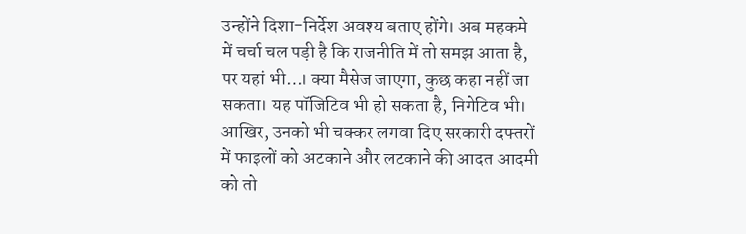उन्होंने दिशा-निर्देश अवश्य बताए होंगे। अब महकमे में चर्चा चल पड़ी है कि राजनीति में तो समझ आता है, पर यहां भी…। क्या मैसेज जाएगा, कुछ कहा नहीं जा सकता। यह पॉजिटिव भी हो सकता है, निगेटिव भी। आखिर, उनको भी चक्कर लगवा दिए सरकारी दफ्तरों में फाइलों को अटकाने और लटकाने की आदत आदमी को तो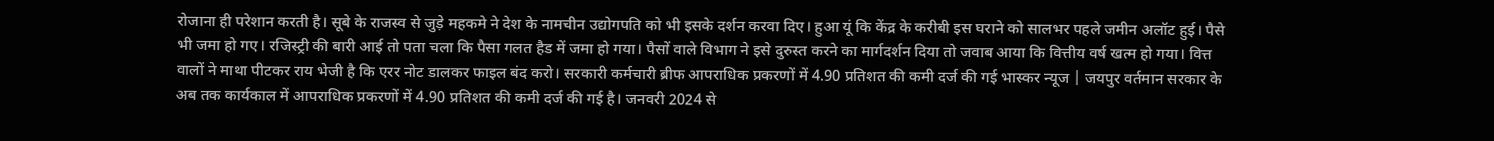रोजाना ही परेशान करती है। सूबे के राजस्व से जुड़े महकमे ने देश के नामचीन उद्योगपति को भी इसके दर्शन करवा दिए। हुआ यूं कि केंद्र के करीबी इस घराने को सालभर पहले जमीन अलॉट हुई। पैसे भी जमा हो गए। रजिस्ट्री की बारी आई तो पता चला कि पैसा गलत हैड में जमा हो गया। पैसों वाले विभाग ने इसे दुरुस्त करने का मार्गदर्शन दिया तो जवाब आया कि वित्तीय वर्ष खत्म हो गया। वित्त वालों ने माथा पीटकर राय भेजी है कि एरर नोट डालकर फाइल बंद करो। सरकारी कर्मचारी ब्रीफ आपराधिक प्रकरणों में 4.90 प्रतिशत की कमी दर्ज की गई भास्कर न्यूज | जयपुर वर्तमान सरकार के अब तक कार्यकाल में आपराधिक प्रकरणों में 4.90 प्रतिशत की कमी दर्ज की गई है। जनवरी 2024 से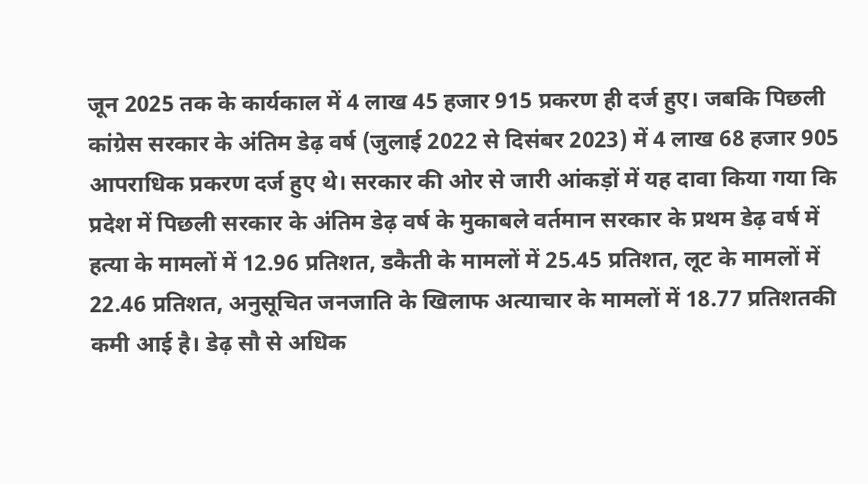जून 2025 तक के कार्यकाल में 4 लाख 45 हजार 915 प्रकरण ही दर्ज हुए। जबकि पिछली कांग्रेस सरकार के अंतिम डेढ़ वर्ष (जुलाई 2022 से दिसंबर 2023) में 4 लाख 68 हजार 905 आपराधिक प्रकरण दर्ज हुए थे। सरकार की ओर से जारी आंकड़ों में यह दावा किया गया कि प्रदेश में पिछली सरकार के अंतिम डेढ़ वर्ष के मुकाबले वर्तमान सरकार के प्रथम डेढ़ वर्ष में हत्या के मामलों में 12.96 प्रतिशत, डकैती के मामलों में 25.45 प्रतिशत, लूट के मामलों में 22.46 प्रतिशत, अनुसूचित जनजाति के खिलाफ अत्याचार के मामलों में 18.77 प्रतिशतकी कमी आई है। डेढ़ सौ से अधिक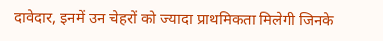दावेदार, इनमें उन चेहरों को ज्यादा प्राथमिकता मिलेगी जिनके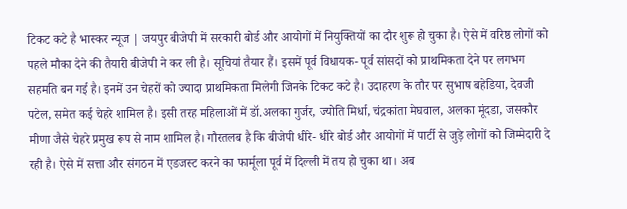टिकट कटे है भास्कर न्यूज | जयपुर बीजेपी में सरकारी बोर्ड और आयोगों में नियुक्तियों का दौर शुरू हो चुका है। ऐसे में वरिष्ठ लोगों को पहले मौका देने की तैयारी बीजेपी ने कर ली है। सूचियां तैयार हैं। इसमें पूर्व विधायक- पूर्व सांसदों को प्राथमिकता देने पर लगभग सहमति बन गई है। इनमें उन चेहरों को ज्यादा प्राथमिकता मिलेगी जिनके टिकट कटे है। उदाहरण के तौर पर सुभाष बहेडिया, देवजी पटेल, समेत कई चेहरे शामिल है। इसी तरह महिलाओं में डॉ.अलका गुर्जर, ज्योति मिर्धा, चंद्रकांता मेघवाल, अलका मूंदडा, जसकौर मीणा जैसे चेहरे प्रमुख रूप से नाम शामिल है। गौरतलब है कि बीजेपी धीरे- धीरे बोर्ड और आयोगों में पार्टी से जुड़े लोगों को जिम्मेदारी दे रही है। ऐसे में सत्ता और संगठन में एडजस्ट करने का फार्मूला पूर्व में दिल्ली में तय हो चुका था। अब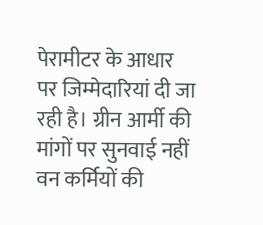पेरामीटर के आधार पर जिम्मेदारियां दी जा रही है। ग्रीन आर्मी की मांगों पर सुनवाई नहीं वन कर्मियों की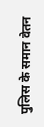पुलिस के समान वेतन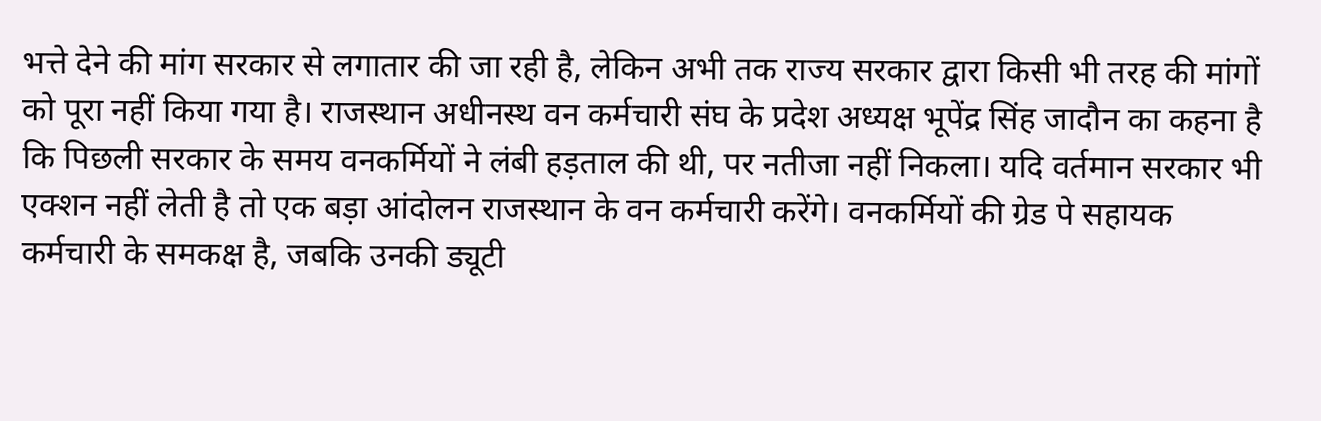भत्ते देने की मांग सरकार से लगातार की जा रही है, लेकिन अभी तक राज्य सरकार द्वारा किसी भी तरह की मांगों को पूरा नहीं किया गया है। राजस्थान अधीनस्थ वन कर्मचारी संघ के प्रदेश अध्यक्ष भूपेंद्र सिंह जादौन का कहना है कि पिछली सरकार के समय वनकर्मियों ने लंबी हड़ताल की थी, पर नतीजा नहीं निकला। यदि वर्तमान सरकार भी एक्शन नहीं लेती है तो एक बड़ा आंदोलन राजस्थान के वन कर्मचारी करेंगे। वनकर्मियों की ग्रेड पे सहायक कर्मचारी के समकक्ष है, जबकि उनकी ड्यूटी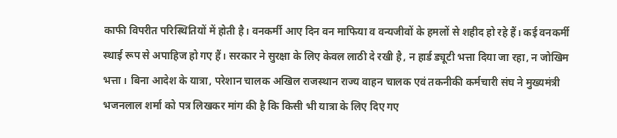काफी विपरीत परिस्थितियों में होती है। वनकर्मी आए दिन वन माफिया व वन्यजीवों के हमलों से शहीद हो रहे हैं। कई वनकर्मी स्थाई रूप से अपाहिज हो गए हैं। सरकार ने सुरक्षा के लिए केवल लाठी दे रखी है, न हार्ड ड्यूटी भत्ता दिया जा रहा, न जोखिम भत्ता। बिना आदेश के यात्रा, परेशान चालक अखिल राजस्थान राज्य वाहन चालक एवं तकनीकी कर्मचारी संघ ने मुख्यमंत्री भजनलाल शर्मा को पत्र लिखकर मांग की है कि किसी भी यात्रा के लिए दिए गए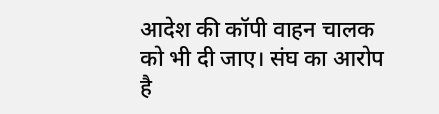आदेश की कॉपी वाहन चालक को भी दी जाए। संघ का आरोप है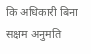कि अधिकारी बिना सक्षम अनुमति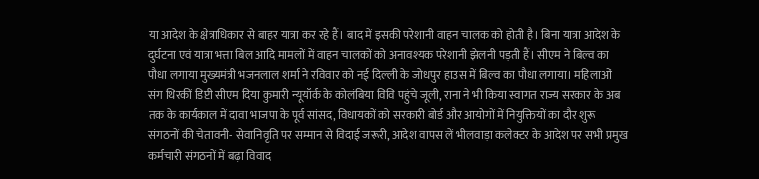या आदेश के क्षेत्राधिकार से बाहर यात्रा कर रहे हैं। बाद में इसकी परेशानी वाहन चालक को होती है। बिना यात्रा आदेश के दुर्घटना एवं यात्रा भत्ता बिल आदि मामलों में वाहन चालकों को अनावश्यक परेशानी झेलनी पड़ती हैं। सीएम ने बिल्व का पौधा लगाया मुख्यमंत्री भजनलाल शर्मा ने रविवार को नई दिल्ली के जोधपुर हाउस में बिल्व का पौधा लगाया। महिलाओं संग थिरकीं डिप्टी सीएम दिया कुमारी न्यूयॉर्क के कोलंबिया विवि पहुंचे जूली, राना ने भी किया स्वागत राज्य सरकार के अब तक के कार्यकाल में दावा भाजपा के पूर्व सांसद, विधायकों को सरकारी बोर्ड और आयोगों में नियुक्तियों का दौर शुरू संगठनों की चेतावनी- सेवानिवृति पर सम्मान से विदाई जरूरी, आदेश वापस लें भीलवाड़ा कलेक्टर के आदेश पर सभी प्रमुख कर्मचारी संगठनों में बढ़ा विवाद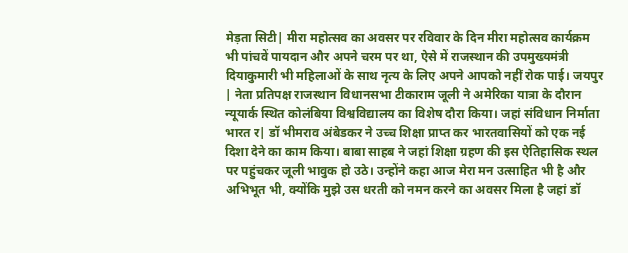मेड़ता सिटी| मीरा महोत्सव का अवसर पर रविवार के दिन मीरा महोत्सव कार्यक्रम भी पांचवें पायदान और अपने चरम पर था, ऐसे में राजस्थान की उपमुख्यमंत्री दियाकुमारी भी महिलाओं के साथ नृत्य के लिए अपने आपको नहीं रोक पाई। जयपुर | नेता प्रतिपक्ष राजस्थान विधानसभा टीकाराम जूली ने अमेरिका यात्रा के दौरान न्यूयार्क स्थित कोलंबिया विश्वविद्यालय का विशेष दौरा किया। जहां संविधान निर्माता भारत र| डॉ भीमराव अंबेडकर ने उच्च शिक्षा प्राप्त कर भारतवासियों को एक नई दिशा देने का काम किया। बाबा साहब ने जहां शिक्षा ग्रहण की इस ऐतिहासिक स्थल पर पहुंचकर जूली भावुक हो उठे। उन्होंने कहा आज मेरा मन उत्साहित भी है और अभिभूत भी, क्योंकि मुझे उस धरती को नमन करने का अवसर मिला है जहां डॉ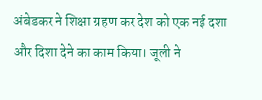अंबेडकर ने शिक्षा ग्रहण कर देश को एक नई दशा और दिशा देने का काम किया। जूली ने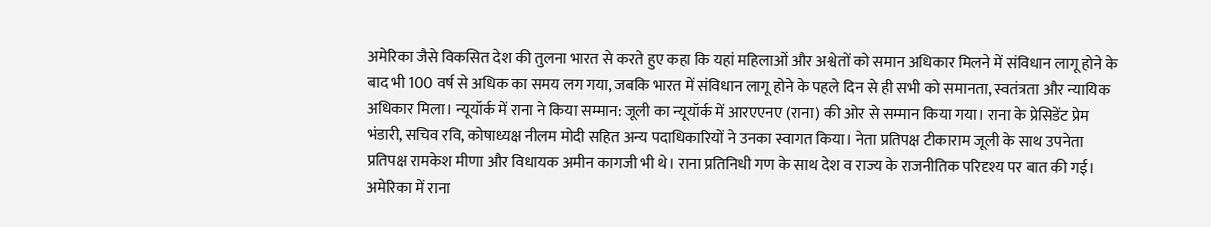अमेरिका जैसे विकसित देश की तुलना भारत से करते हुए कहा कि यहां महिलाओं और अश्वेतों को समान अधिकार मिलने में संविधान लागू होने के बाद भी 100 वर्ष से अधिक का समय लग गया, जबकि भारत में संविधान लागू होने के पहले दिन से ही सभी को समानता, स्वतंत्रता और न्यायिक अधिकार मिला। न्यूयॉर्क में राना ने किया सम्मान: जूली का न्यूयॉर्क में आरएएनए (राना) की ओर से सम्मान किया गया। राना के प्रेसिडेंट प्रेम भंडारी, सचिव रवि, कोषाध्यक्ष नीलम मोदी सहित अन्य पदाधिकारियों ने उनका स्वागत किया। नेता प्रतिपक्ष टीकाराम जूली के साथ उपनेता प्रतिपक्ष रामकेश मीणा और विधायक अमीन कागजी भी थे। राना प्रतिनिधी गण के साथ देश व राज्य के राजनीतिक परिदृश्य पर बात की गई। अमेरिका में राना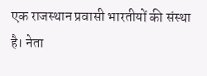एक राजस्थान प्रवासी भारतीयों की संस्था है। नेता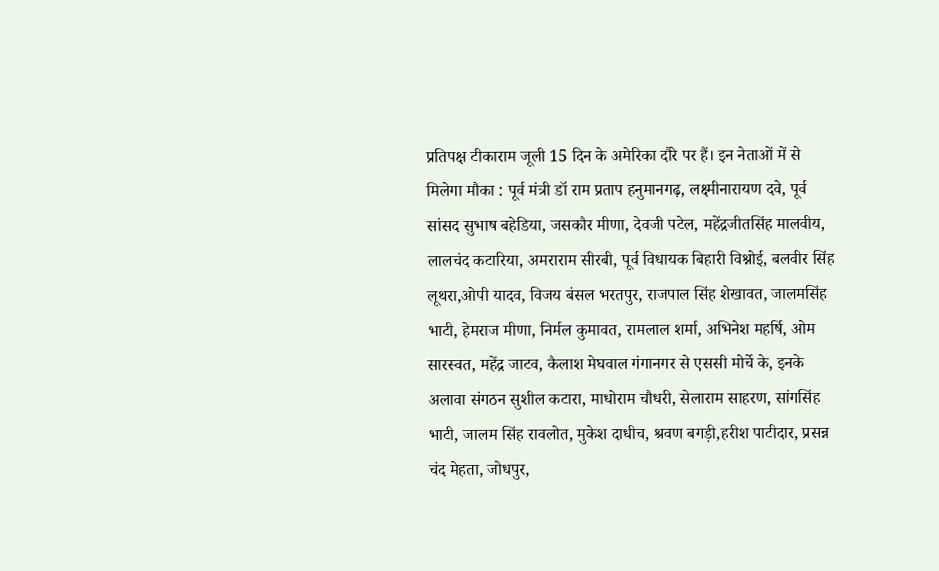प्रतिपक्ष टीकाराम जूली 15 दिन के अमेरिका दौरे पर हैं। इन नेताओं में से मिलेगा मौका : पूर्व मंत्री डॉ राम प्रताप हनुमानगढ़, लक्ष्मीनारायण दवे, पूर्व सांसद सुभाष बहेडिया, जसकौर मीणा, देवजी पटेल, महेंद्रजीतसिंह मालवीय, लालचंद कटारिया, अमराराम सीरबी, पूर्व विधायक बिहारी विश्नोई, बलवीर सिंह लूथरा,ओपी यादव, विजय बंसल भरतपुर, राजपाल सिंह शेखावत, जालमसिंह भाटी, हेमराज मीणा, निर्मल कुमावत, रामलाल शर्मा, अभिनेश महर्षि, ओम सारस्वत, महेंद्र जाटव, कैलाश मेघवाल गंगानगर से एससी मोर्चे के, इनके अलावा संगठन सुशील कटारा, माधोराम चौधरी, सेलाराम साहरण, सांगसिंह भाटी, जालम सिंह रावलोत, मुकेश दाधीच, श्रवण बगड़ी,हरीश पाटीदार, प्रसन्न चंद मेहता, जोधपुर,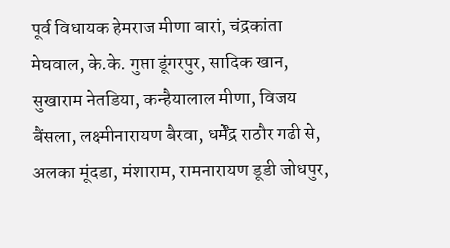पूर्व विधायक हेमराज मीणा बारां, चंद्रकांता मेघवाल, के.के. गुप्ता डूंगरपुर, सादिक खान, सुखाराम नेतडिया, कन्हैयालाल मीणा, विजय बैंसला, लक्ष्मीनारायण बैरवा, धर्मेंद्र राठौर गढी से, अलका मूंदडा, मंशाराम, रामनारायण डूडी जोधपुर,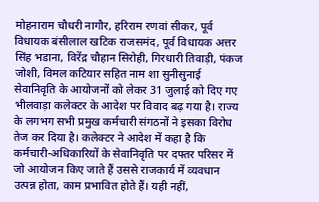मोहनाराम चौधरी नागौर, हरिराम रणवां सीकर, पूर्व विधायक बंसीलाल खटिक राजसमंद, पूर्व विधायक अत्तर सिंह भडाना, विरेंद्र चौहान सिरोही, गिरधारी तिवाड़ी, पंकज जोशी, विमल कटियार सहित नाम शा सुनीसुनाई सेवानिवृति के आयोजनों को लेकर 31 जुलाई को दिए गए भीलवाड़ा कलेक्टर के आदेश पर विवाद बढ़ गया है। राज्य के लगभग सभी प्रमुख कर्मचारी संगठनों ने इसका विरोध तेज कर दिया है। कलेक्टर ने आदेश में कहा है कि कर्मचारी-अधिकारियों के सेवानिवृति पर दफ्तर परिसर में जो आयोजन किए जाते हैं उससे राजकार्य में व्यवधान उत्पन्न होता, काम प्रभावित होते हैं। यही नहीं,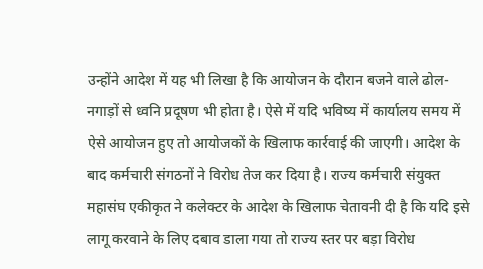उन्होंने आदेश में यह भी लिखा है कि आयोजन के दौरान बजने वाले ढोल-नगाड़ों से ध्वनि प्रदूषण भी होता है। ऐसे में यदि भविष्य में कार्यालय समय में ऐसे आयोजन हुए तो आयोजकों के खिलाफ कार्रवाई की जाएगी। आदेश के बाद कर्मचारी संगठनों ने विरोध तेज कर दिया है। राज्य कर्मचारी संयुक्त महासंघ एकीकृत ने कलेक्टर के आदेश के खिलाफ चेतावनी दी है कि यदि इसे लागू करवाने के लिए दबाव डाला गया तो राज्य स्तर पर बड़ा विरोध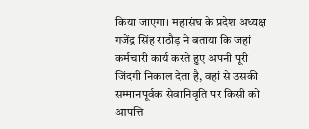किया जाएगा। महासंघ के प्रदेश अध्यक्ष गजेंद्र सिंह राठौड़ ने बताया कि जहां कर्मचारी कार्य करते हुए अपनी पूरी जिंदगी निकाल देता है, वहां से उसकी सम्मानपूर्वक सेवानिवृति पर किसी को आपत्ति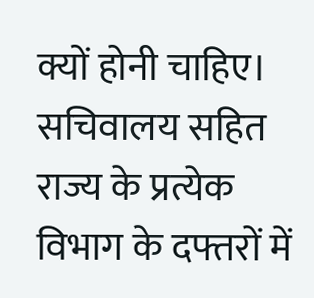क्यों होनी चाहिए। सचिवालय सहित राज्य के प्रत्येक विभाग के दफ्तरों में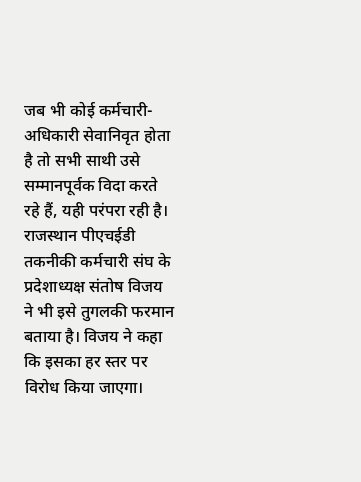जब भी कोई कर्मचारी-अधिकारी सेवानिवृत होता है तो सभी साथी उसे सम्मानपूर्वक विदा करते रहे हैं, यही परंपरा रही है। राजस्थान पीएचईडी तकनीकी कर्मचारी संघ के प्रदेशाध्यक्ष संतोष विजय ने भी इसे तुगलकी फरमान बताया है। विजय ने कहा कि इसका हर स्तर पर विरोध किया जाएगा।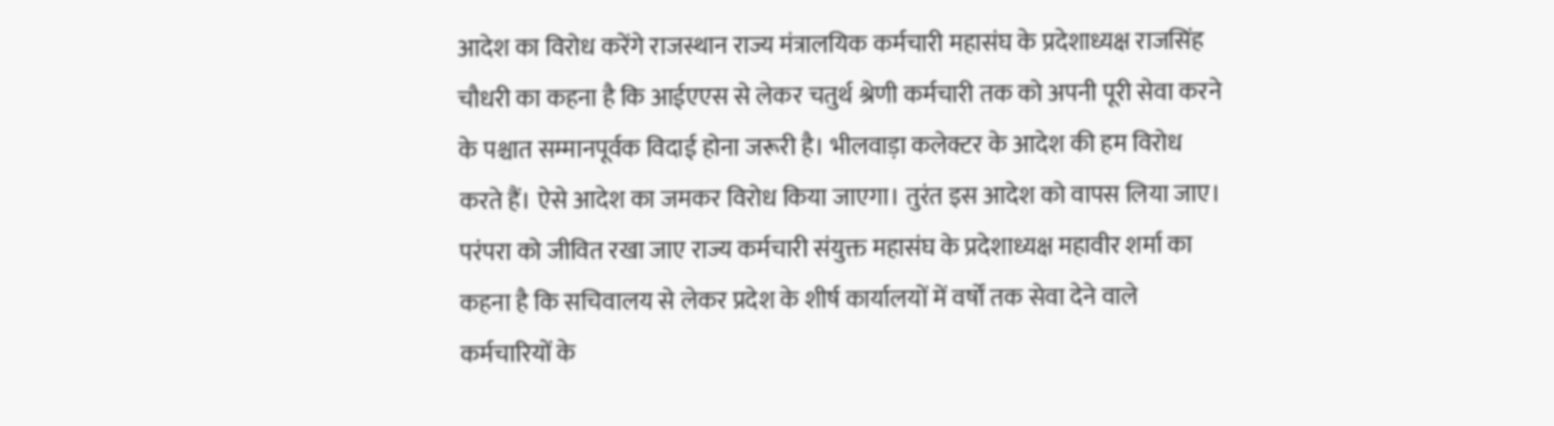आदेश का विरोध करेंगे राजस्थान राज्य मंत्रालयिक कर्मचारी महासंघ के प्रदेशाध्यक्ष राजसिंह चौधरी का कहना है कि आईएएस से लेकर चतुर्थ श्रेणी कर्मचारी तक को अपनी पूरी सेवा करने के पश्चात सम्मानपूर्वक विदाई होना जरूरी है। भीलवाड़ा कलेक्टर के आदेश की हम विरोध करते हैं। ऐसे आदेश का जमकर विरोध किया जाएगा। तुरंत इस आदेश को वापस लिया जाए। परंपरा को जीवित रखा जाए राज्य कर्मचारी संयुक्त महासंघ के प्रदेशाध्यक्ष महावीर शर्मा का कहना है कि सचिवालय से लेकर प्रदेश के शीर्ष कार्यालयों में वर्षों तक सेवा देने वाले कर्मचारियों के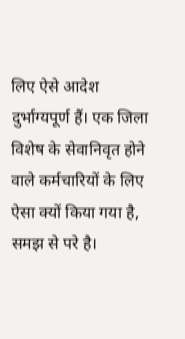लिए ऐसे आदेश दुर्भाग्यपूर्ण हैं। एक जिला विशेष के सेवानिवृत होने वाले कर्मचारियों के लिए ऐसा क्यों किया गया है, समझ से परे है।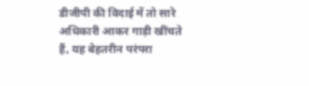डीजीपी की विदाई में तो सारे अधिकारी आकर गाड़ी खींचते हैं, यह बेहतरीन परंपरा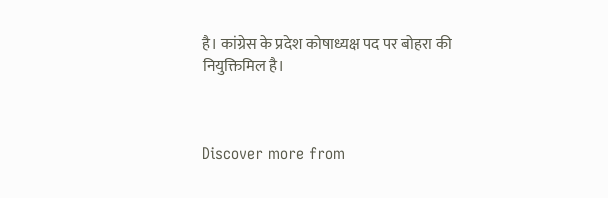है। कांग्रेस के प्रदेश कोषाध्यक्ष पद पर बोहरा की नियुक्तिमिल है।



Discover more from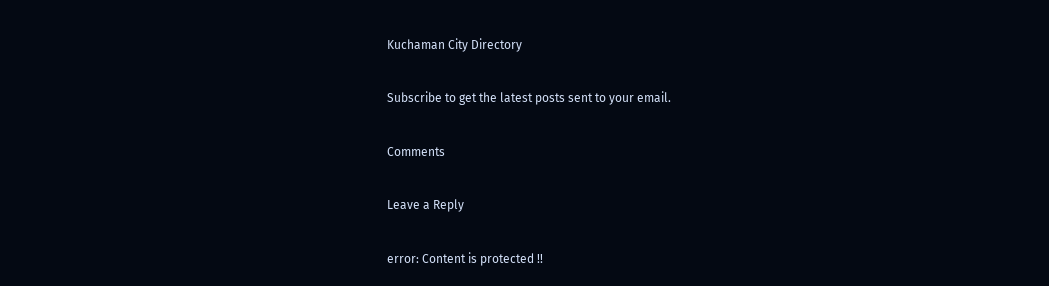Kuchaman City Directory

Subscribe to get the latest posts sent to your email.

Comments

Leave a Reply

error: Content is protected !!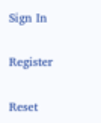Sign In

Register

Reset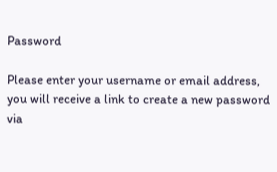Password

Please enter your username or email address, you will receive a link to create a new password via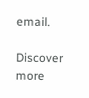email.

Discover more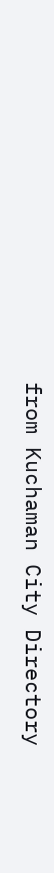from Kuchaman City Directory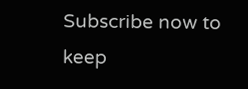Subscribe now to keep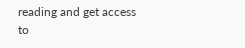reading and get access to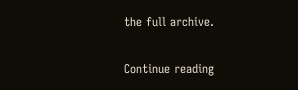the full archive.

Continue reading